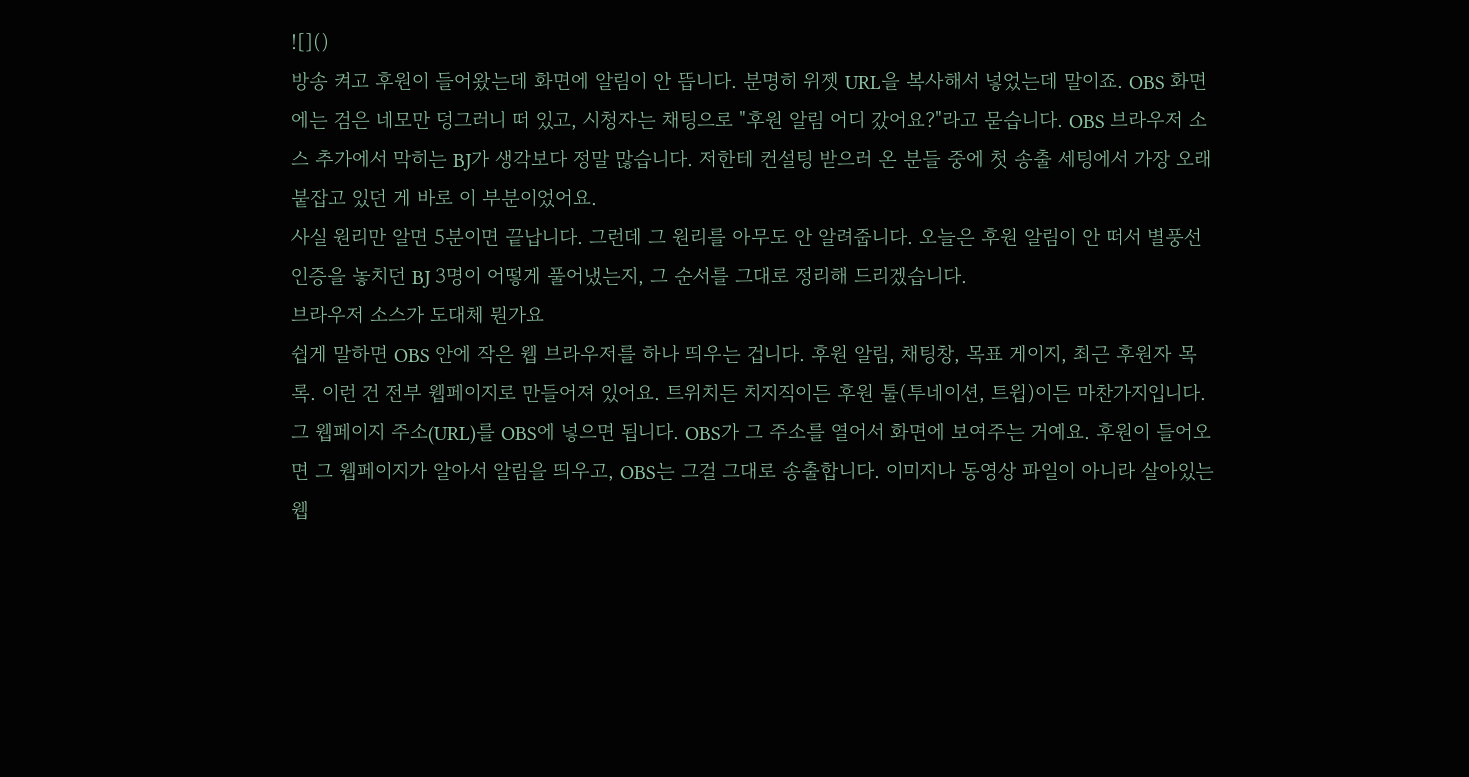![]()
방송 켜고 후원이 들어왔는데 화면에 알림이 안 뜹니다. 분명히 위젯 URL을 복사해서 넣었는데 말이죠. OBS 화면에는 검은 네모만 덩그러니 떠 있고, 시청자는 채팅으로 "후원 알림 어디 갔어요?"라고 묻습니다. OBS 브라우저 소스 추가에서 막히는 BJ가 생각보다 정말 많습니다. 저한테 컨설팅 받으러 온 분들 중에 첫 송출 세팅에서 가장 오래 붙잡고 있던 게 바로 이 부분이었어요.
사실 원리만 알면 5분이면 끝납니다. 그런데 그 원리를 아무도 안 알려줍니다. 오늘은 후원 알림이 안 떠서 별풍선 인증을 놓치던 BJ 3명이 어떻게 풀어냈는지, 그 순서를 그대로 정리해 드리겠습니다.
브라우저 소스가 도대체 뭔가요
쉽게 말하면 OBS 안에 작은 웹 브라우저를 하나 띄우는 겁니다. 후원 알림, 채팅창, 목표 게이지, 최근 후원자 목록. 이런 건 전부 웹페이지로 만들어져 있어요. 트위치든 치지직이든 후원 툴(투네이션, 트윕)이든 마찬가지입니다.
그 웹페이지 주소(URL)를 OBS에 넣으면 됩니다. OBS가 그 주소를 열어서 화면에 보여주는 거예요. 후원이 들어오면 그 웹페이지가 알아서 알림을 띄우고, OBS는 그걸 그대로 송출합니다. 이미지나 동영상 파일이 아니라 살아있는 웹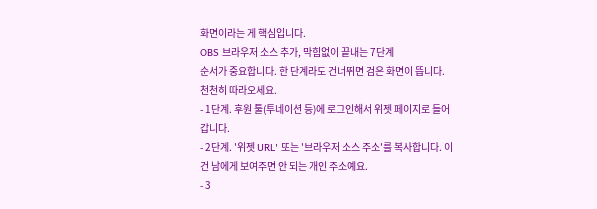화면이라는 게 핵심입니다.
OBS 브라우저 소스 추가, 막힘없이 끝내는 7단계
순서가 중요합니다. 한 단계라도 건너뛰면 검은 화면이 뜹니다. 천천히 따라오세요.
- 1단계. 후원 툴(투네이션 등)에 로그인해서 위젯 페이지로 들어갑니다.
- 2단계. '위젯 URL' 또는 '브라우저 소스 주소'를 복사합니다. 이건 남에게 보여주면 안 되는 개인 주소예요.
- 3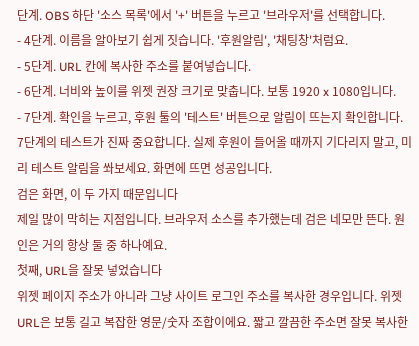단계. OBS 하단 '소스 목록'에서 '+' 버튼을 누르고 '브라우저'를 선택합니다.
- 4단계. 이름을 알아보기 쉽게 짓습니다. '후원알림', '채팅창'처럼요.
- 5단계. URL 칸에 복사한 주소를 붙여넣습니다.
- 6단계. 너비와 높이를 위젯 권장 크기로 맞춥니다. 보통 1920 x 1080입니다.
- 7단계. 확인을 누르고, 후원 툴의 '테스트' 버튼으로 알림이 뜨는지 확인합니다.
7단계의 테스트가 진짜 중요합니다. 실제 후원이 들어올 때까지 기다리지 말고, 미리 테스트 알림을 쏴보세요. 화면에 뜨면 성공입니다.
검은 화면, 이 두 가지 때문입니다
제일 많이 막히는 지점입니다. 브라우저 소스를 추가했는데 검은 네모만 뜬다. 원인은 거의 항상 둘 중 하나예요.
첫째, URL을 잘못 넣었습니다
위젯 페이지 주소가 아니라 그냥 사이트 로그인 주소를 복사한 경우입니다. 위젯 URL은 보통 길고 복잡한 영문/숫자 조합이에요. 짧고 깔끔한 주소면 잘못 복사한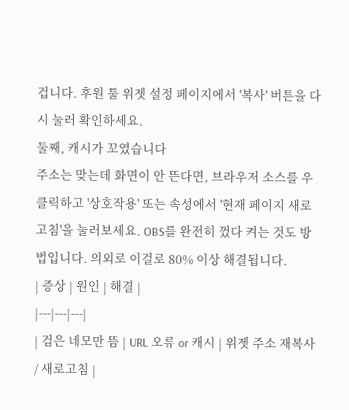겁니다. 후원 툴 위젯 설정 페이지에서 '복사' 버튼을 다시 눌러 확인하세요.
둘째, 캐시가 꼬였습니다
주소는 맞는데 화면이 안 뜬다면, 브라우저 소스를 우클릭하고 '상호작용' 또는 속성에서 '현재 페이지 새로고침'을 눌러보세요. OBS를 완전히 껐다 켜는 것도 방법입니다. 의외로 이걸로 80% 이상 해결됩니다.
| 증상 | 원인 | 해결 |
|---|---|---|
| 검은 네모만 뜸 | URL 오류 or 캐시 | 위젯 주소 재복사 / 새로고침 |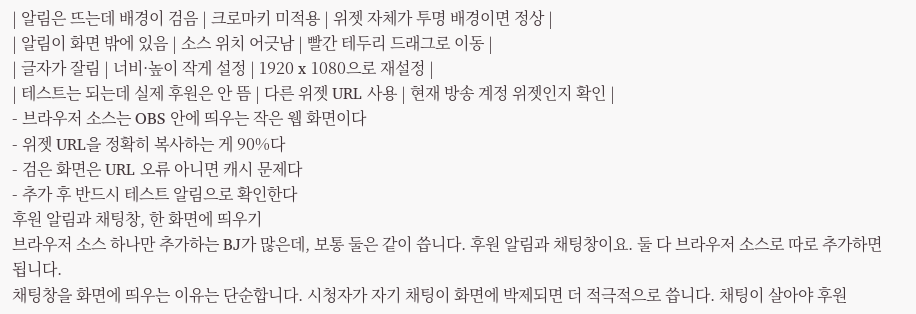| 알림은 뜨는데 배경이 검음 | 크로마키 미적용 | 위젯 자체가 투명 배경이면 정상 |
| 알림이 화면 밖에 있음 | 소스 위치 어긋남 | 빨간 테두리 드래그로 이동 |
| 글자가 잘림 | 너비·높이 작게 설정 | 1920 x 1080으로 재설정 |
| 테스트는 되는데 실제 후원은 안 뜸 | 다른 위젯 URL 사용 | 현재 방송 계정 위젯인지 확인 |
- 브라우저 소스는 OBS 안에 띄우는 작은 웹 화면이다
- 위젯 URL을 정확히 복사하는 게 90%다
- 검은 화면은 URL 오류 아니면 캐시 문제다
- 추가 후 반드시 테스트 알림으로 확인한다
후원 알림과 채팅창, 한 화면에 띄우기
브라우저 소스 하나만 추가하는 BJ가 많은데, 보통 둘은 같이 씁니다. 후원 알림과 채팅창이요. 둘 다 브라우저 소스로 따로 추가하면 됩니다.
채팅창을 화면에 띄우는 이유는 단순합니다. 시청자가 자기 채팅이 화면에 박제되면 더 적극적으로 씁니다. 채팅이 살아야 후원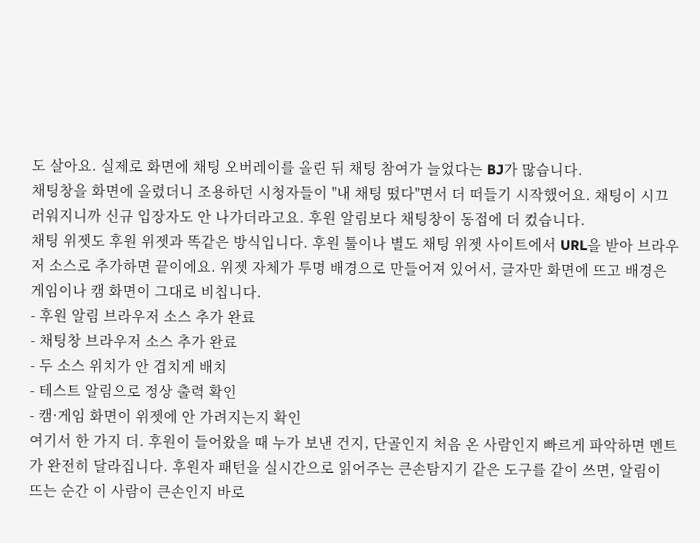도 살아요. 실제로 화면에 채팅 오버레이를 올린 뒤 채팅 참여가 늘었다는 BJ가 많습니다.
채팅창을 화면에 올렸더니 조용하던 시청자들이 "내 채팅 떴다"면서 더 떠들기 시작했어요. 채팅이 시끄러워지니까 신규 입장자도 안 나가더라고요. 후원 알림보다 채팅창이 동접에 더 컸습니다.
채팅 위젯도 후원 위젯과 똑같은 방식입니다. 후원 툴이나 별도 채팅 위젯 사이트에서 URL을 받아 브라우저 소스로 추가하면 끝이에요. 위젯 자체가 투명 배경으로 만들어져 있어서, 글자만 화면에 뜨고 배경은 게임이나 캠 화면이 그대로 비칩니다.
- 후원 알림 브라우저 소스 추가 완료
- 채팅창 브라우저 소스 추가 완료
- 두 소스 위치가 안 겹치게 배치
- 테스트 알림으로 정상 출력 확인
- 캠·게임 화면이 위젯에 안 가려지는지 확인
여기서 한 가지 더. 후원이 들어왔을 때 누가 보낸 건지, 단골인지 처음 온 사람인지 빠르게 파악하면 멘트가 완전히 달라집니다. 후원자 패턴을 실시간으로 읽어주는 큰손탐지기 같은 도구를 같이 쓰면, 알림이 뜨는 순간 이 사람이 큰손인지 바로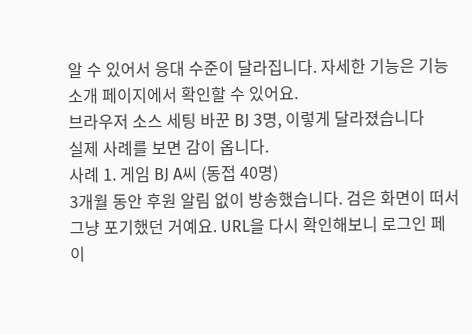알 수 있어서 응대 수준이 달라집니다. 자세한 기능은 기능 소개 페이지에서 확인할 수 있어요.
브라우저 소스 세팅 바꾼 BJ 3명, 이렇게 달라졌습니다
실제 사례를 보면 감이 옵니다.
사례 1. 게임 BJ A씨 (동접 40명)
3개월 동안 후원 알림 없이 방송했습니다. 검은 화면이 떠서 그냥 포기했던 거예요. URL을 다시 확인해보니 로그인 페이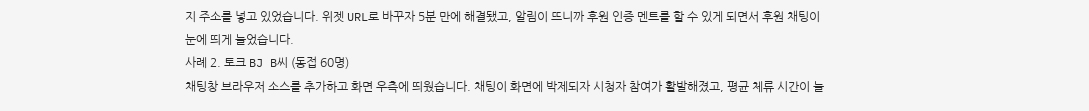지 주소를 넣고 있었습니다. 위젯 URL로 바꾸자 5분 만에 해결됐고, 알림이 뜨니까 후원 인증 멘트를 할 수 있게 되면서 후원 채팅이 눈에 띄게 늘었습니다.
사례 2. 토크 BJ B씨 (동접 60명)
채팅창 브라우저 소스를 추가하고 화면 우측에 띄웠습니다. 채팅이 화면에 박제되자 시청자 참여가 활발해졌고, 평균 체류 시간이 늘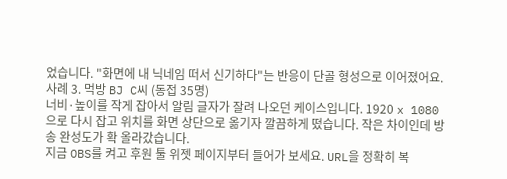었습니다. "화면에 내 닉네임 떠서 신기하다"는 반응이 단골 형성으로 이어졌어요.
사례 3. 먹방 BJ C씨 (동접 35명)
너비·높이를 작게 잡아서 알림 글자가 잘려 나오던 케이스입니다. 1920 x 1080으로 다시 잡고 위치를 화면 상단으로 옮기자 깔끔하게 떴습니다. 작은 차이인데 방송 완성도가 확 올라갔습니다.
지금 OBS를 켜고 후원 툴 위젯 페이지부터 들어가 보세요. URL을 정확히 복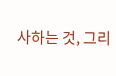사하는 것, 그리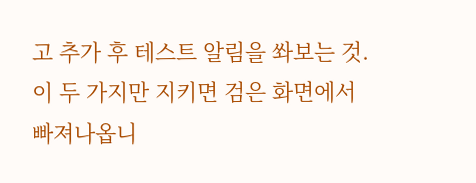고 추가 후 테스트 알림을 쏴보는 것. 이 두 가지만 지키면 검은 화면에서 빠져나옵니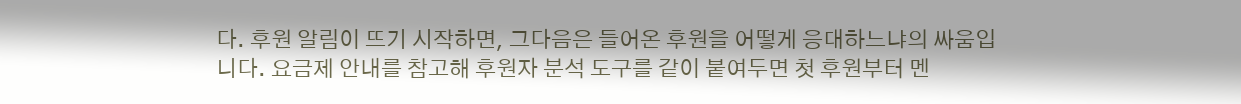다. 후원 알림이 뜨기 시작하면, 그다음은 들어온 후원을 어떻게 응대하느냐의 싸움입니다. 요금제 안내를 참고해 후원자 분석 도구를 같이 붙여두면 첫 후원부터 멘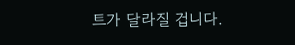트가 달라질 겁니다.